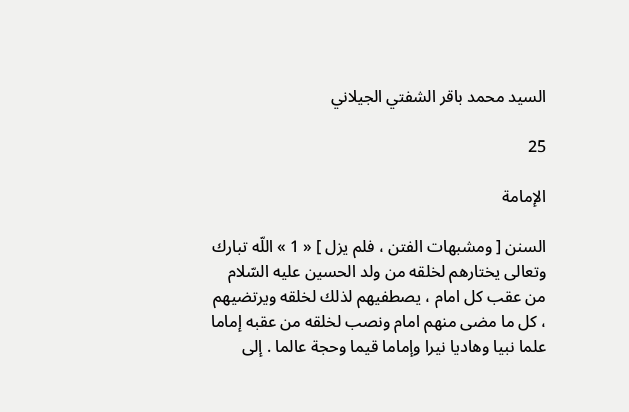السيد محمد باقر الشفتي الجيلاني

25

الإمامة

السنن [ ومشبهات الفتن ، فلم يزل ] « 1 » اللّه تبارك وتعالى يختارهم لخلقه من ولد الحسين عليه السّلام من عقب كل امام ، يصطفيهم لذلك لخلقه ويرتضيهم ، كل ما مضى منهم امام ونصب لخلقه من عقبه إماما علما نبيا وهاديا نيرا وإماما قيما وحجة عالما . إلى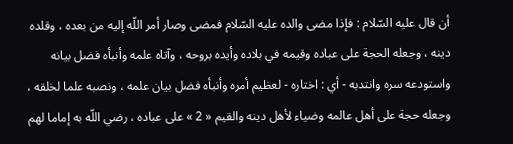أن قال عليه السّلام : فإذا مضى والده عليه السّلام فمضى وصار أمر اللّه إليه من بعده ، وقلده دينه ، وجعله الحجة على عباده وقيمه في بلاده وأيده بروحه ، وآتاه علمه وأنبأه فضل بيانه واستودعه سره وانتدبه - أي : اختاره - لعظيم أمره وأنبأه فضل بيان علمه ، ونصبه علما لخلقه ، وجعله حجة على أهل عالمه وضياء لأهل دينه والقيم « 2 » على عباده ، رضي اللّه به إماما لهم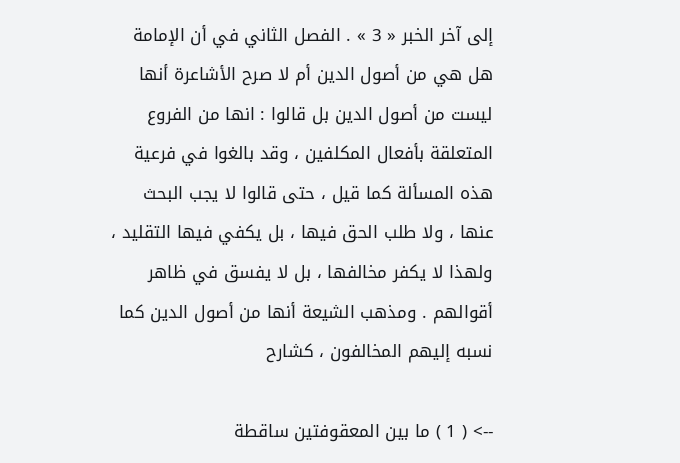إلى آخر الخبر « 3 » . الفصل الثاني في أن الإمامة هل هي من أصول الدين أم لا صرح الأشاعرة أنها ليست من أصول الدين بل قالوا : انها من الفروع المتعلقة بأفعال المكلفين ، وقد بالغوا في فرعية هذه المسألة كما قيل ، حتى قالوا لا يجب البحث عنها ، ولا طلب الحق فيها ، بل يكفي فيها التقليد ، ولهذا لا يكفر مخالفها ، بل لا يفسق في ظاهر أقوالهم . ومذهب الشيعة أنها من أصول الدين كما نسبه إليهم المخالفون ، كشارح

--> ( 1 ) ما بين المعقوفتين ساقطة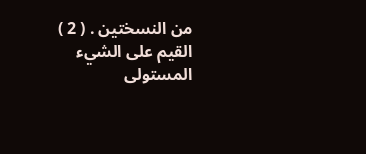من النسختين . ( 2 ) القيم على الشيء المستولى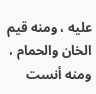عليه ، ومنه قيم الخان والحمام ، ومنه أنست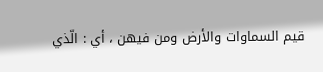قيم السماوات والأرض ومن فيهن ، أي : الّذي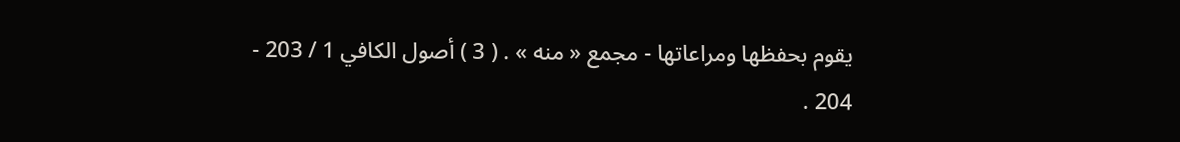يقوم بحفظها ومراعاتها - مجمع « منه » . ( 3 ) أصول الكافي 1 / 203 - 204 .